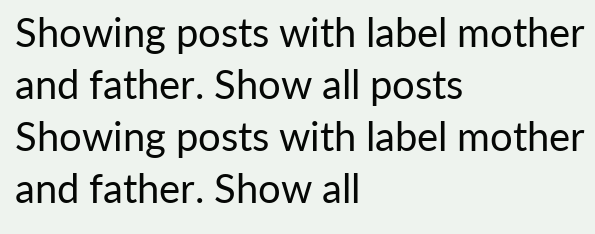Showing posts with label mother and father. Show all posts
Showing posts with label mother and father. Show all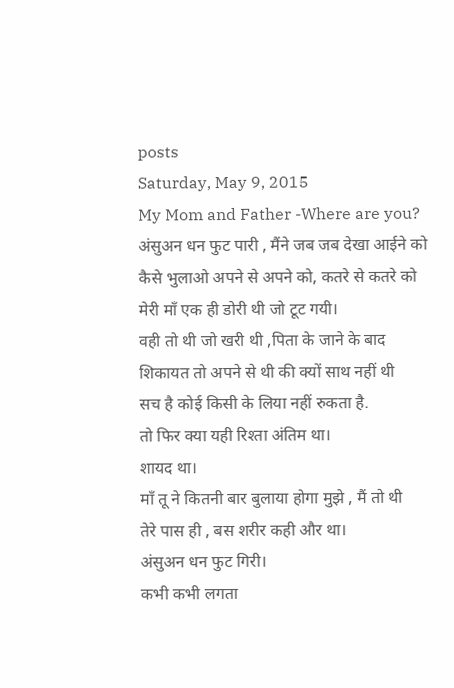posts
Saturday, May 9, 2015
My Mom and Father -Where are you?
अंसुअन धन फुट पारी , मैंने जब जब देखा आईने को
कैसे भुलाओ अपने से अपने को, कतरे से कतरे को
मेरी माँ एक ही डोरी थी जो टूट गयी।
वही तो थी जो खरी थी ,पिता के जाने के बाद
शिकायत तो अपने से थी की क्यों साथ नहीं थी
सच है कोई किसी के लिया नहीं रुकता है.
तो फिर क्या यही रिश्ता अंतिम था।
शायद था।
माँ तू ने कितनी बार बुलाया होगा मुझे , मैं तो थी
तेरे पास ही , बस शरीर कही और था।
अंसुअन धन फुट गिरी।
कभी कभी लगता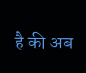है की अब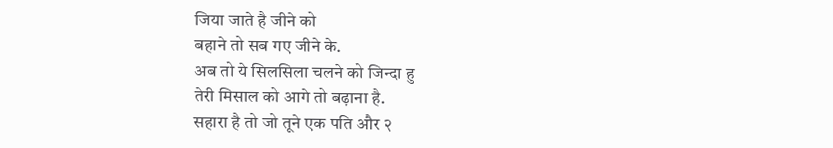जिया जाते है जीने को
बहाने तो सब गए जीने के.
अब तो ये सिलसिला चलने को जिन्दा हु
तेरी मिसाल को आगे तो बढ़ाना है.
सहारा है तो जो तूने एक पति और २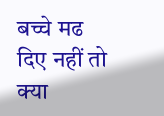बच्चे मढ दिए नहीं तो क्या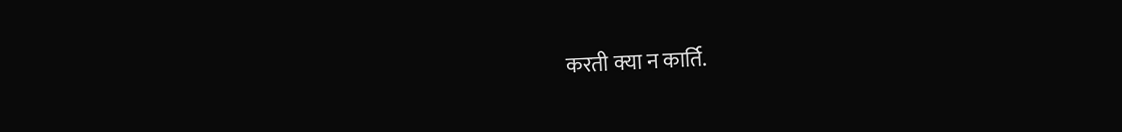करती क्या न कार्ति.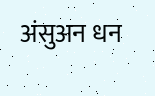अंसुअन धन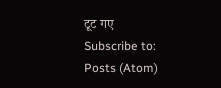टूट गए
Subscribe to:
Posts (Atom)